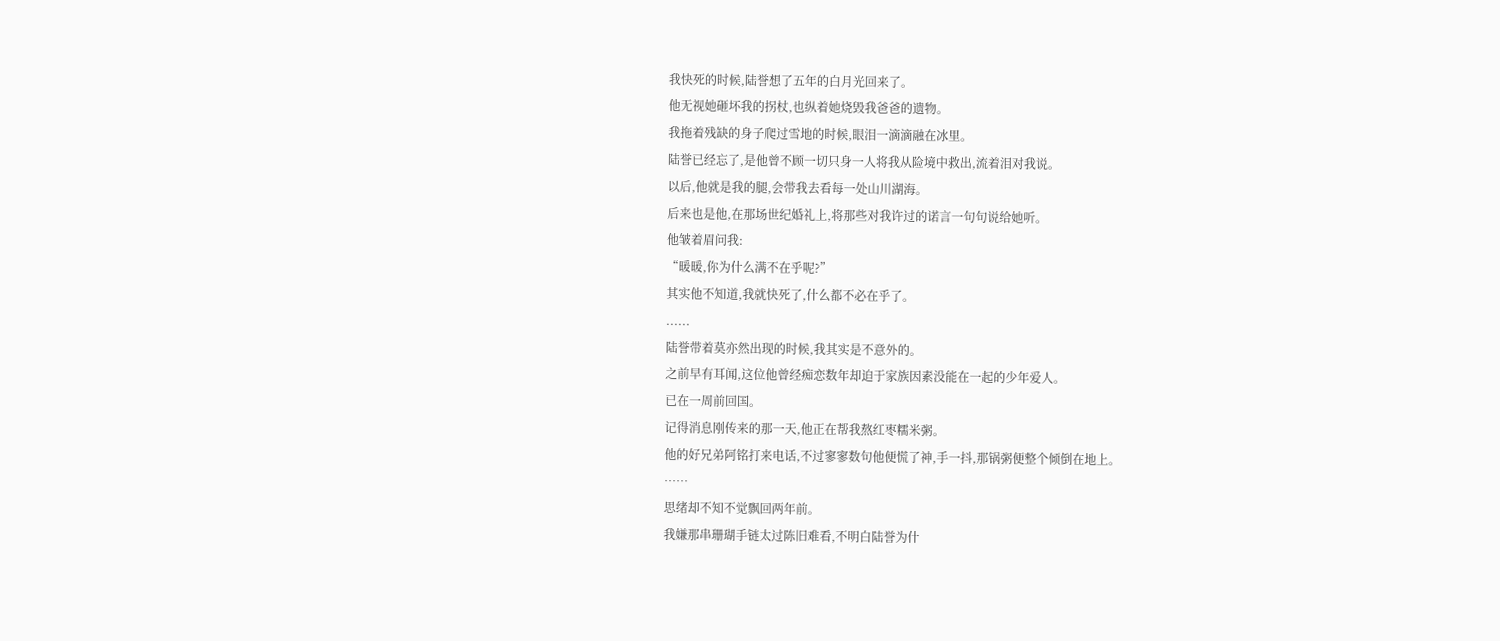我快死的时候,陆誉想了五年的白月光回来了。
他无视她砸坏我的拐杖,也纵着她烧毁我爸爸的遗物。
我拖着残缺的身子爬过雪地的时候,眼泪一滴滴融在冰里。
陆誉已经忘了,是他曾不顾一切只身一人将我从险境中救出,流着泪对我说。
以后,他就是我的腿,会带我去看每一处山川湖海。
后来也是他,在那场世纪婚礼上,将那些对我许过的诺言一句句说给她听。
他皱着眉问我:
“暖暖,你为什么满不在乎呢?”
其实他不知道,我就快死了,什么都不必在乎了。
......
陆誉带着莫亦然出现的时候,我其实是不意外的。
之前早有耳闻,这位他曾经痴恋数年却迫于家族因素没能在一起的少年爱人。
已在一周前回国。
记得消息刚传来的那一天,他正在帮我熬红枣糯米粥。
他的好兄弟阿铭打来电话,不过寥寥数句他便慌了神,手一抖,那锅粥便整个倾倒在地上。
……
思绪却不知不觉飘回两年前。
我嫌那串珊瑚手链太过陈旧难看,不明白陆誉为什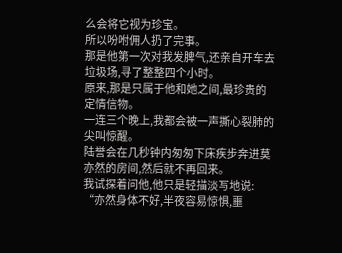么会将它视为珍宝。
所以吩咐佣人扔了完事。
那是他第一次对我发脾气,还亲自开车去垃圾场,寻了整整四个小时。
原来,那是只属于他和她之间,最珍贵的定情信物。
一连三个晚上,我都会被一声撕心裂肺的尖叫惊醒。
陆誉会在几秒钟内匆匆下床疾步奔进莫亦然的房间,然后就不再回来。
我试探着问他,他只是轻描淡写地说:
“亦然身体不好,半夜容易惊惧,噩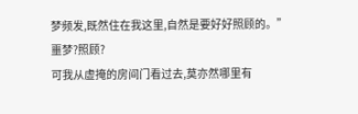梦频发,既然住在我这里,自然是要好好照顾的。”
噩梦?照顾?
可我从虚掩的房间门看过去,莫亦然哪里有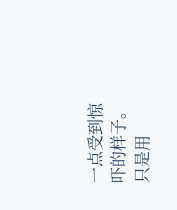一点受到惊吓的样子。
只是用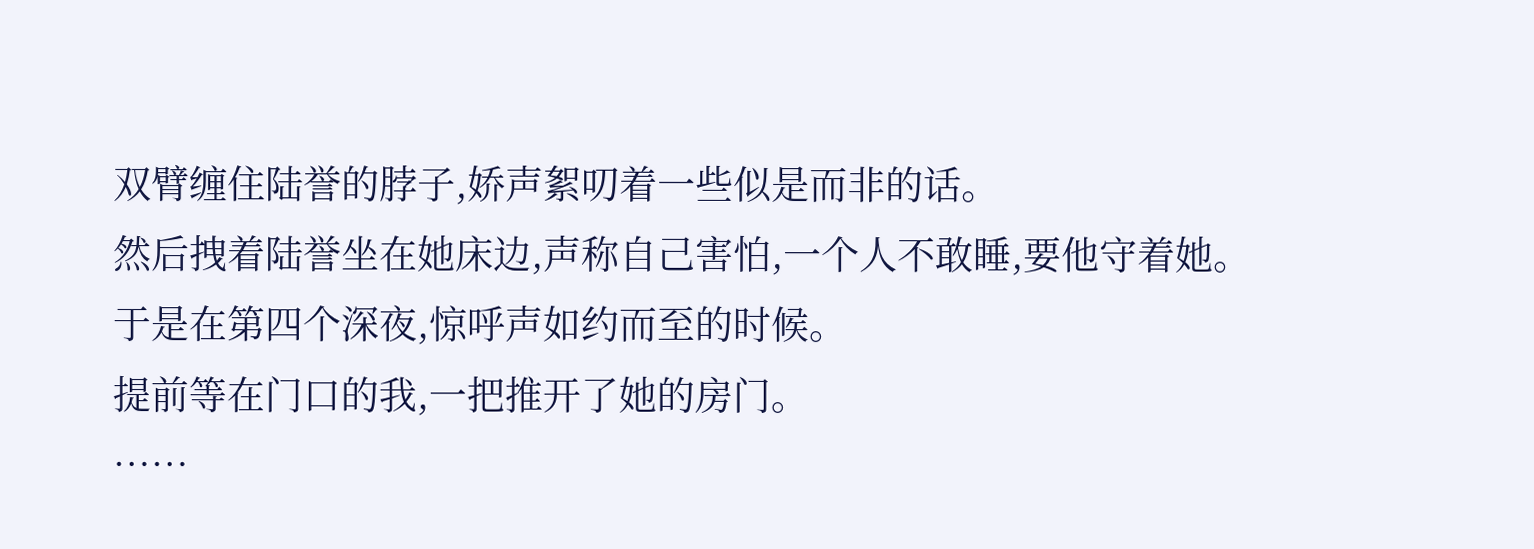双臂缠住陆誉的脖子,娇声絮叨着一些似是而非的话。
然后拽着陆誉坐在她床边,声称自己害怕,一个人不敢睡,要他守着她。
于是在第四个深夜,惊呼声如约而至的时候。
提前等在门口的我,一把推开了她的房门。
……